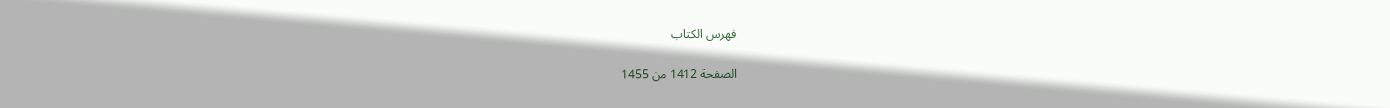فهرس الكتاب

الصفحة 1412 من 1455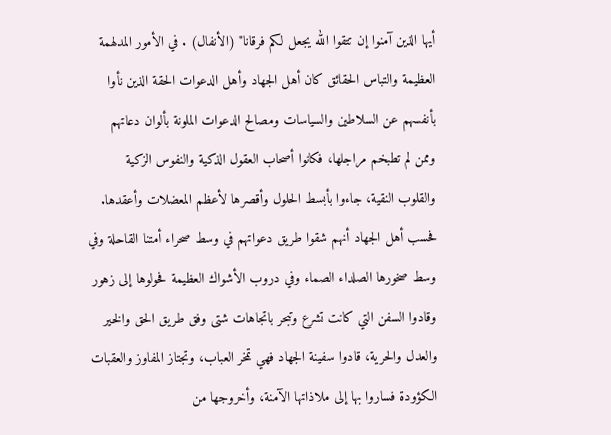أيها الذين آمنوا إن تتقوا الله يجعل لكم فرقانا" (الأنفال) . في الأمور المدلهمة العظيمة والتباس الحقائق كان أهل الجهاد وأهل الدعوات الحقة الذين نأوا بأنفسهم عن السلاطين والسياسات ومصالح الدعوات الملونة بألوان دعاتهم وممن لم تطبخم مراجلها، فكانوا أصحاب العقول الذكية والنفوس الزكية والقلوب النقية، جاءوا بأبسط الحلول وأقصرها لأعظم المعضلات وأعقدها. فحسب أهل الجهاد أنهم شقوا طريق دعواتهم في وسط صحراء أمتنا القاحلة وفي وسط صخورها الصلداء الصماء وفي دروب الأشواك العظيمة فحولوها إلى زهور وقادوا السفن التي كانت تشرع وتبحر باتجاهات شتى وفق طريق الحق والخير والعدل والحرية، قادوا سفينة الجهاد فهي تمخر العباب، وتجتاز المفاوز والعقبات الكؤودة فساروا بها إلى ملاذاتها الآمنة، وأخروجها من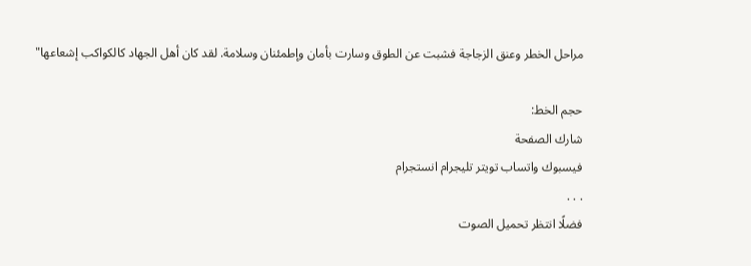مراحل الخطر وعنق الزجاجة فشبت عن الطوق وسارت بأمان وإطمئنان وسلامة. لقد كان أهل الجهاد كالكواكب إشعاعها"

حجم الخط:
شارك الصفحة
فيسبوك واتساب تويتر تليجرام انستجرام
. . .
فضلًا انتظر تحميل الصوت